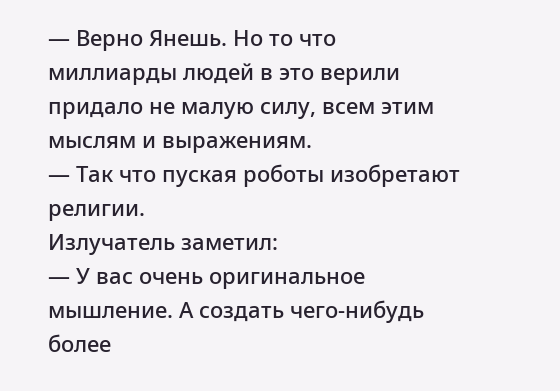— Верно Янешь. Но то что миллиарды людей в это верили придало не малую силу, всем этим мыслям и выражениям.
— Так что пуская роботы изобретают религии.
Излучатель заметил:
— У вас очень оригинальное мышление. А создать чего-нибудь более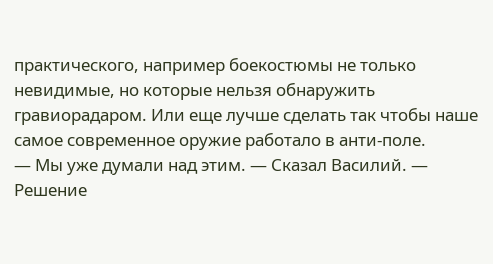практического, например боекостюмы не только невидимые, но которые нельзя обнаружить гравиорадаром. Или еще лучше сделать так чтобы наше самое современное оружие работало в анти-поле.
— Мы уже думали над этим. — Сказал Василий. — Решение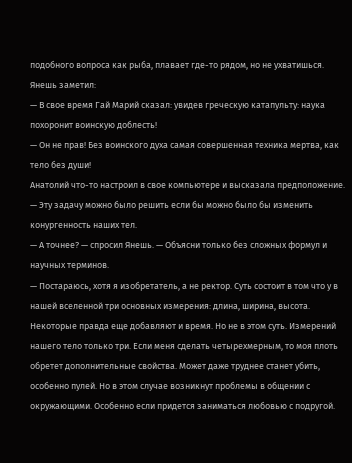подобного вопроса как рыба, плавает где-то рядом, но не ухватишься.
Янешь заметил:
— В свое время Гай Марий сказал: увидев греческую катапульту: наука похоронит воинскую доблесть!
— Он не прав! Без воинского духа самая совершенная техника мертва, как тело без души!
Анатолий что-то настроил в свое компьютере и высказала предположение.
— Эту задачу можно было решить если бы можно было бы изменить конургенность наших тел.
— А точнее? — спросил Янешь. — Объясни только без сложных формул и научных терминов.
— Постараюсь, хотя я изобретатель, а не ректор. Суть состоит в том что у в нашей вселенной три основных измерения: длина, ширина, высота. Некоторые правда еще добавляют и время. Но не в этом суть. Измерений нашего тело только три. Если меня сделать четырехмерным, то моя плоть обретет дополнительные свойства. Может даже труднее станет убить, особенно пулей. Но в этом случае возникнут проблемы в общении с окружающими. Особенно если придется заниматься любовью с подругой.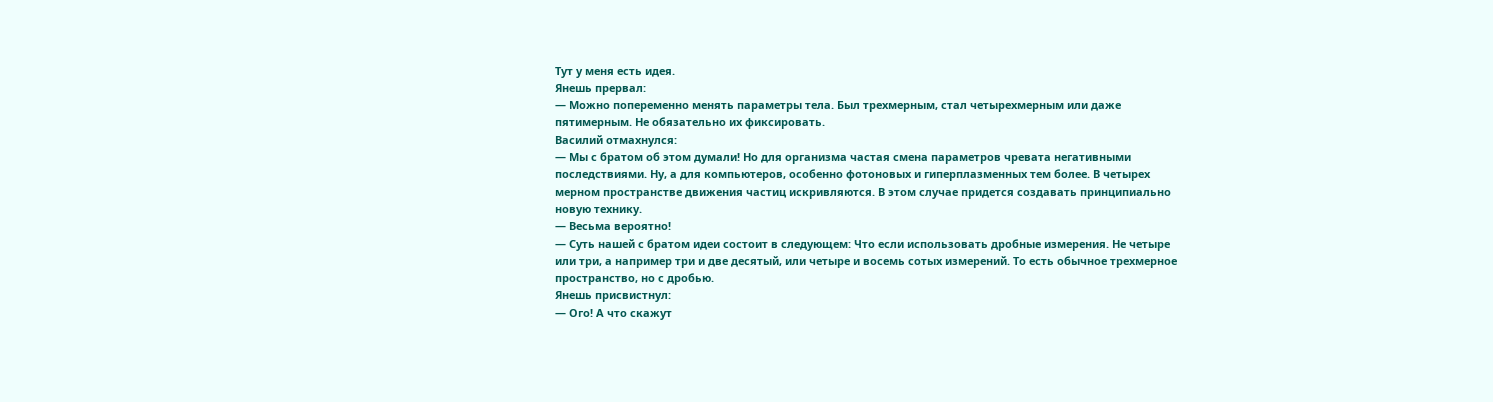Тут у меня есть идея.
Янешь прервал:
— Можно попеременно менять параметры тела. Был трехмерным, стал четырехмерным или даже пятимерным. Не обязательно их фиксировать.
Василий отмахнулся:
— Мы с братом об этом думали! Но для организма частая смена параметров чревата негативными последствиями. Ну, а для компьютеров, особенно фотоновых и гиперплазменных тем более. В четырех мерном пространстве движения частиц искривляются. В этом случае придется создавать принципиально новую технику.
— Весьма вероятно!
— Суть нашей с братом идеи состоит в следующем: Что если использовать дробные измерения. Не четыре или три, а например три и две десятый, или четыре и восемь сотых измерений. То есть обычное трехмерное пространство, но с дробью.
Янешь присвистнул:
— Ого! А что скажут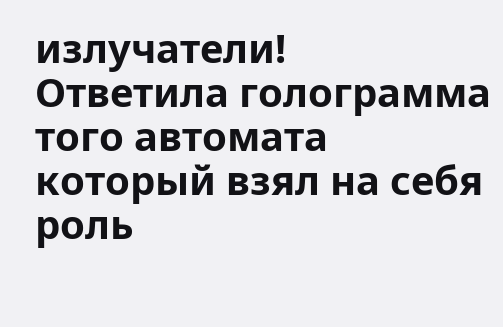излучатели!
Ответила голограмма того автомата который взял на себя роль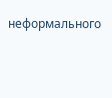неформального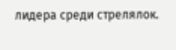лидера среди стрелялок.